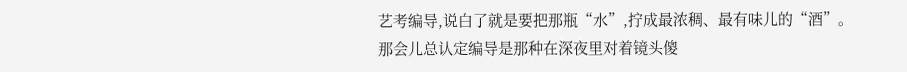艺考编导,说白了就是要把那瓶“水”,拧成最浓稠、最有味儿的“酒”。
那会儿总认定编导是那种在深夜里对着镜头傻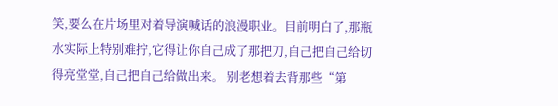笑,要么在片场里对着导演喊话的浪漫职业。目前明白了,那瓶水实际上特别难拧,它得让你自己成了那把刀,自己把自己给切得亮堂堂,自己把自己给做出来。 别老想着去背那些“第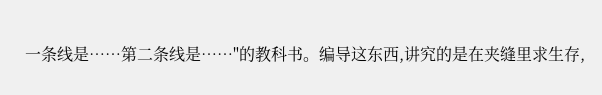一条线是……第二条线是……"的教科书。编导这东西,讲究的是在夹缝里求生存,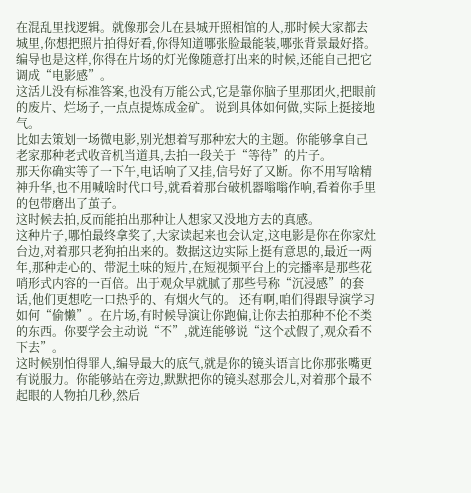在混乱里找逻辑。就像那会儿在县城开照相馆的人,那时候大家都去城里,你想把照片拍得好看,你得知道哪张脸最能装,哪张背景最好搭。编导也是这样,你得在片场的灯光像随意打出来的时候,还能自己把它调成“电影感”。
这活儿没有标准答案,也没有万能公式,它是靠你脑子里那团火,把眼前的废片、烂场子,一点点提炼成金矿。 说到具体如何做,实际上挺接地气。
比如去策划一场微电影,别光想着写那种宏大的主题。你能够拿自己老家那种老式收音机当道具,去拍一段关于“等待”的片子。
那天你确实等了一下午,电话响了又挂,信号好了又断。你不用写啥精神升华,也不用喊啥时代口号,就看着那台破机器嗡嗡作响,看着你手里的包带磨出了茧子。
这时候去拍,反而能拍出那种让人想家又没地方去的真感。
这种片子,哪怕最终拿奖了,大家读起来也会认定,这电影是你在你家灶台边,对着那只老狗拍出来的。数据这边实际上挺有意思的,最近一两年,那种走心的、带泥土味的短片,在短视频平台上的完播率是那些花哨形式内容的一百倍。出于观众早就腻了那些号称“沉浸感”的套话,他们更想吃一口热乎的、有烟火气的。 还有啊,咱们得跟导演学习如何“偷懒”。在片场,有时候导演让你跑偏,让你去拍那种不伦不类的东西。你要学会主动说“不”,就连能够说“这个忒假了,观众看不下去”。
这时候别怕得罪人,编导最大的底气,就是你的镜头语言比你那张嘴更有说服力。你能够站在旁边,默默把你的镜头怼那会儿,对着那个最不起眼的人物拍几秒,然后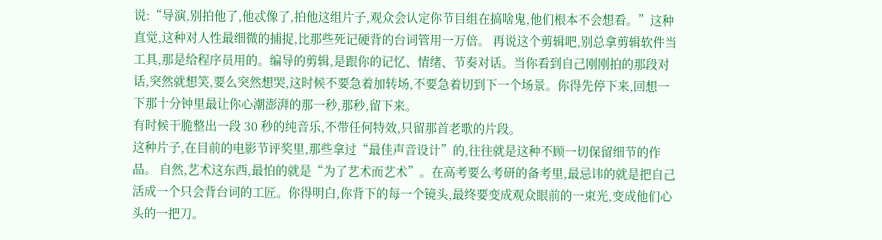说:“导演,别拍他了,他忒像了,拍他这组片子,观众会认定你节目组在搞啥鬼,他们根本不会想看。”这种直觉,这种对人性最细微的捕捉,比那些死记硬背的台词管用一万倍。 再说这个剪辑吧,别总拿剪辑软件当工具,那是给程序员用的。编导的剪辑,是跟你的记忆、情绪、节奏对话。当你看到自己刚刚拍的那段对话,突然就想笑,要么突然想哭,这时候不要急着加转场,不要急着切到下一个场景。你得先停下来,回想一下那十分钟里最让你心潮澎湃的那一秒,那秒,留下来。
有时候干脆整出一段 30 秒的纯音乐,不带任何特效,只留那首老歌的片段。
这种片子,在目前的电影节评奖里,那些拿过“最佳声音设计”的,往往就是这种不顾一切保留细节的作品。 自然,艺术这东西,最怕的就是“为了艺术而艺术”。在高考要么考研的备考里,最忌讳的就是把自己活成一个只会背台词的工匠。你得明白,你背下的每一个镜头,最终要变成观众眼前的一束光,变成他们心头的一把刀。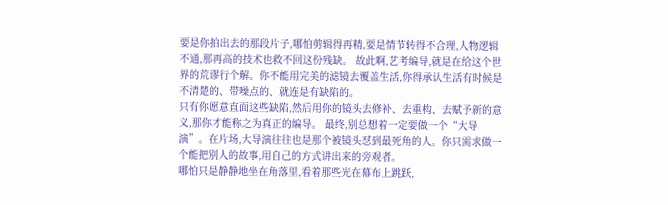要是你拍出去的那段片子,哪怕剪辑得再精,要是情节转得不合理,人物逻辑不通,那再高的技术也救不回这份残缺。 故此啊,艺考编导,就是在给这个世界的荒谬行个解。你不能用完美的滤镜去覆盖生活,你得承认生活有时候是不清楚的、带噪点的、就连是有缺陷的。
只有你愿意直面这些缺陷,然后用你的镜头去修补、去重构、去赋予新的意义,那你才能称之为真正的编导。 最终,别总想着一定要做一个“大导演”。在片场,大导演往往也是那个被镜头怼到最死角的人。你只需求做一个能把别人的故事,用自己的方式讲出来的旁观者。
哪怕只是静静地坐在角落里,看着那些光在幕布上跳跃,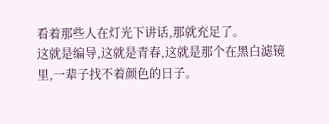看着那些人在灯光下讲话,那就充足了。
这就是编导,这就是青春,这就是那个在黑白滤镜里,一辈子找不着颜色的日子。